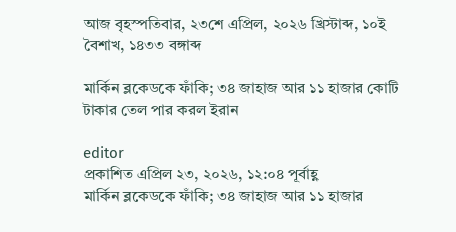আজ বৃহস্পতিবার, ২৩শে এপ্রিল, ২০২৬ খ্রিস্টাব্দ, ১০ই বৈশাখ, ১৪৩৩ বঙ্গাব্দ

মার্কিন ব্লকেডকে ফাঁকি; ৩৪ জাহাজ আর ১১ হাজার কোটি টাকার তেল পার করল ইরান

editor
প্রকাশিত এপ্রিল ২৩, ২০২৬, ১২:০৪ পূর্বাহ্ণ
মার্কিন ব্লকেডকে ফাঁকি; ৩৪ জাহাজ আর ১১ হাজার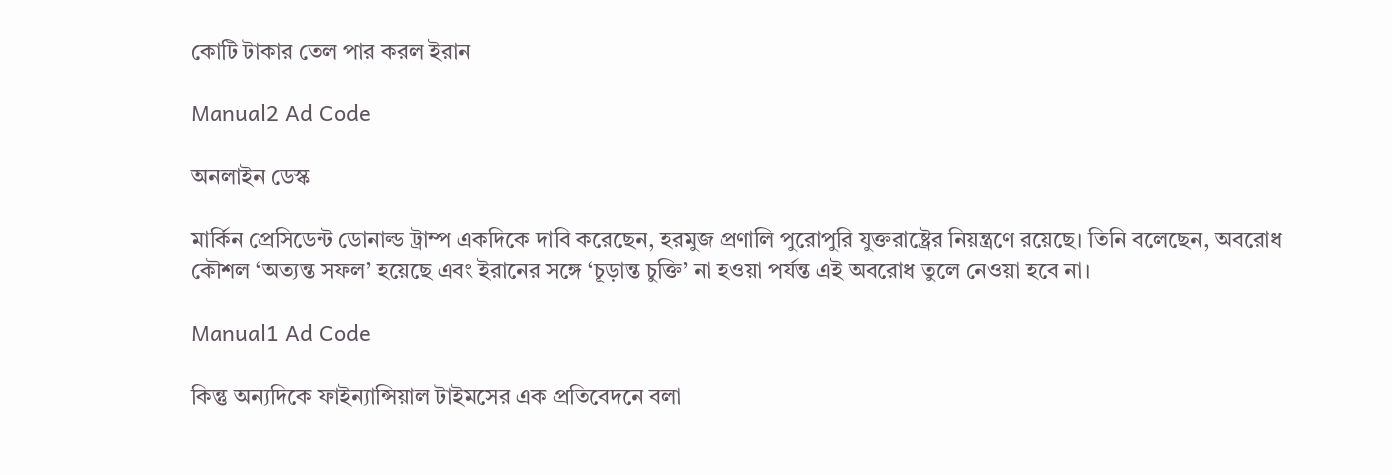কোটি টাকার তেল পার করল ইরান

Manual2 Ad Code

অনলাইন ডেস্ক

মার্কিন প্রেসিডেন্ট ডোনাল্ড ট্রাম্প একদিকে দাবি করেছেন, হরমুজ প্রণালি পুরোপুরি যুক্তরাষ্ট্রের নিয়ন্ত্রণে রয়েছে। তিনি বলেছেন, অবরোধ কৌশল ‘অত্যন্ত সফল’ হয়েছে এবং ইরানের সঙ্গে ‘চূড়ান্ত চুক্তি’ না হওয়া পর্যন্ত এই অবরোধ তুলে নেওয়া হবে না।

Manual1 Ad Code

কিন্তু অন্যদিকে ফাইন্যান্সিয়াল টাইমসের এক প্রতিবেদনে বলা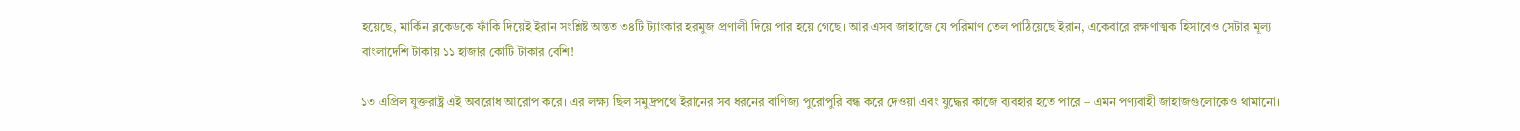হয়েছে, মার্কিন ব্লকেডকে ফাঁকি দিয়েই ইরান সংশ্লিষ্ট অন্তত ৩৪টি ট্যাংকার হরমুজ প্রণালী দিয়ে পার হয়ে গেছে। আর এসব জাহাজে যে পরিমাণ তেল পাঠিয়েছে ইরান, একেবারে রক্ষণাত্মক হিসাবেও সেটার মূল্য বাংলাদেশি টাকায় ১১ হাজার কোটি টাকার বেশি!

১৩ এপ্রিল যুক্তরাষ্ট্র এই অবরোধ আরোপ করে। এর লক্ষ্য ছিল সমুদ্রপথে ইরানের সব ধরনের বাণিজ্য পুরোপুরি বন্ধ করে দেওয়া এবং যুদ্ধের কাজে ব্যবহার হতে পারে – এমন পণ্যবাহী জাহাজগুলোকেও থামানো।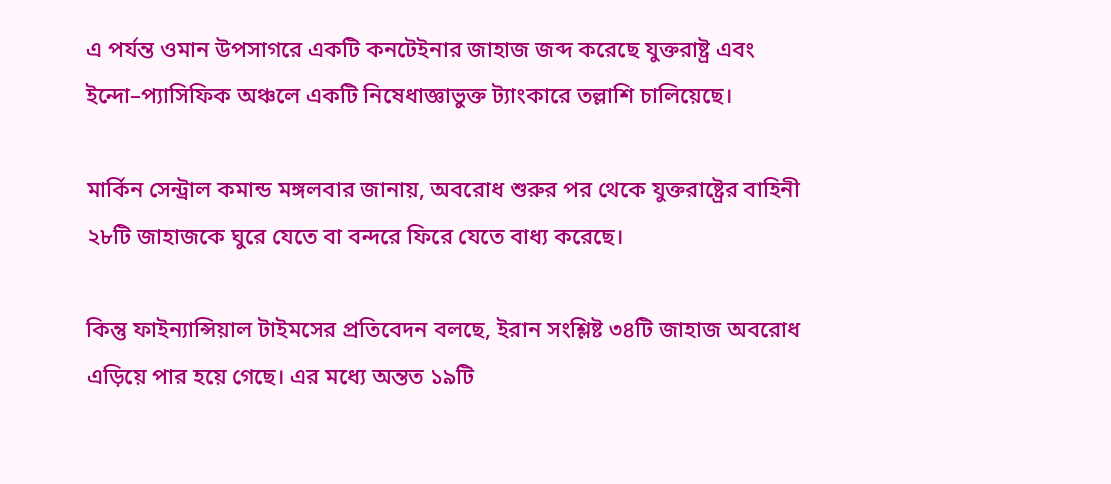এ পর্যন্ত ওমান উপসাগরে একটি কনটেইনার জাহাজ জব্দ করেছে যুক্তরাষ্ট্র এবং ইন্দো–প্যাসিফিক অঞ্চলে একটি নিষেধাজ্ঞাভুক্ত ট্যাংকারে তল্লাশি চালিয়েছে।

মার্কিন সেন্ট্রাল কমান্ড মঙ্গলবার জানায়, অবরোধ শুরুর পর থেকে যুক্তরাষ্ট্রের বাহিনী ২৮টি জাহাজকে ঘুরে যেতে বা বন্দরে ফিরে যেতে বাধ্য করেছে।

কিন্তু ফাইন্যান্সিয়াল টাইমসের প্রতিবেদন বলছে, ইরান সংশ্লিষ্ট ৩৪টি জাহাজ অবরোধ এড়িয়ে পার হয়ে গেছে। এর মধ্যে অন্তত ১৯টি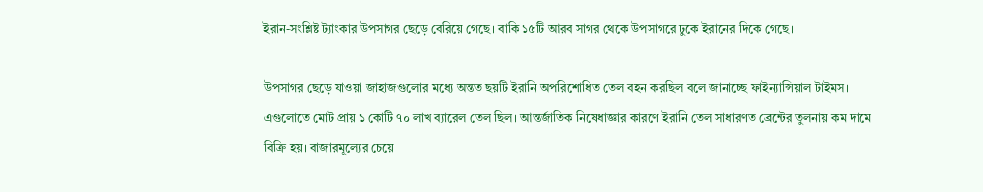ইরান-সংশ্লিষ্ট ট্যাংকার উপসাগর ছেড়ে বেরিয়ে গেছে। বাকি ১৫টি আরব সাগর থেকে উপসাগরে ঢুকে ইরানের দিকে গেছে।

উপসাগর ছেড়ে যাওয়া জাহাজগুলোর মধ্যে অন্তত ছয়টি ইরানি অপরিশোধিত তেল বহন করছিল বলে জানাচ্ছে ফাইন্যান্সিয়াল টাইমস। এগুলোতে মোট প্রায় ১ কোটি ৭০ লাখ ব্যারেল তেল ছিল। আন্তর্জাতিক নিষেধাজ্ঞার কারণে ইরানি তেল সাধারণত ব্রেন্টের তুলনায় কম দামে বিক্রি হয়। বাজারমূল্যের চেয়ে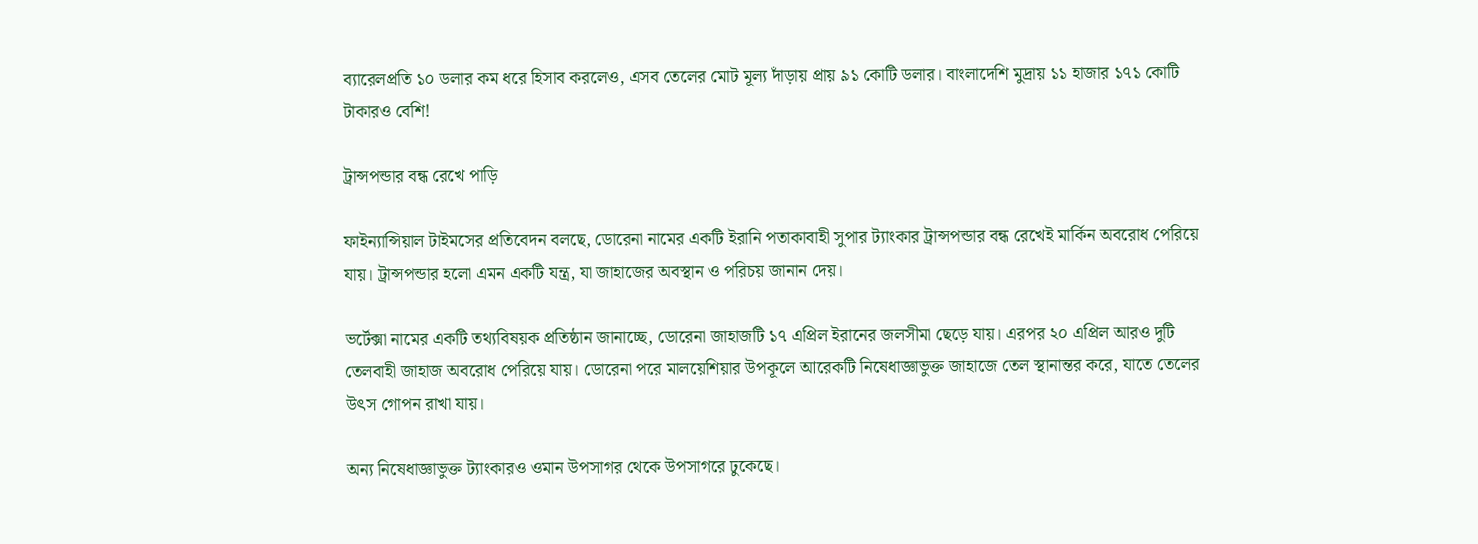ব্যারেলপ্রতি ১০ ডলার কম ধরে হিসাব করলেও, এসব তেলের মোট মূল্য দাঁড়ায় প্রায় ৯১ কোটি ডলার। বাংলাদেশি মুদ্রায় ১১ হাজার ১৭১ কোটি টাকারও বেশি!

ট্রান্সপন্ডার বন্ধ রেখে পাড়ি

ফাইন্যান্সিয়াল টাইমসের প্রতিবেদন বলছে, ডোরেনা নামের একটি ইরানি পতাকাবাহী সুপার ট্যাংকার ট্রান্সপন্ডার বন্ধ রেখেই মার্কিন অবরোধ পেরিয়ে যায়। ট্রান্সপন্ডার হলো এমন একটি যন্ত্র, যা জাহাজের অবস্থান ও পরিচয় জানান দেয়।

ভর্টেক্সা নামের একটি তথ্যবিষয়ক প্রতিষ্ঠান জানাচ্ছে, ডোরেনা জাহাজটি ১৭ এপ্রিল ইরানের জলসীমা ছেড়ে যায়। এরপর ২০ এপ্রিল আরও দুটি তেলবাহী জাহাজ অবরোধ পেরিয়ে যায়। ডোরেনা পরে মালয়েশিয়ার উপকূলে আরেকটি নিষেধাজ্ঞাভুক্ত জাহাজে তেল স্থানান্তর করে, যাতে তেলের উৎস গোপন রাখা যায়।

অন্য নিষেধাজ্ঞাভুক্ত ট্যাংকারও ওমান উপসাগর থেকে উপসাগরে ঢুকেছে।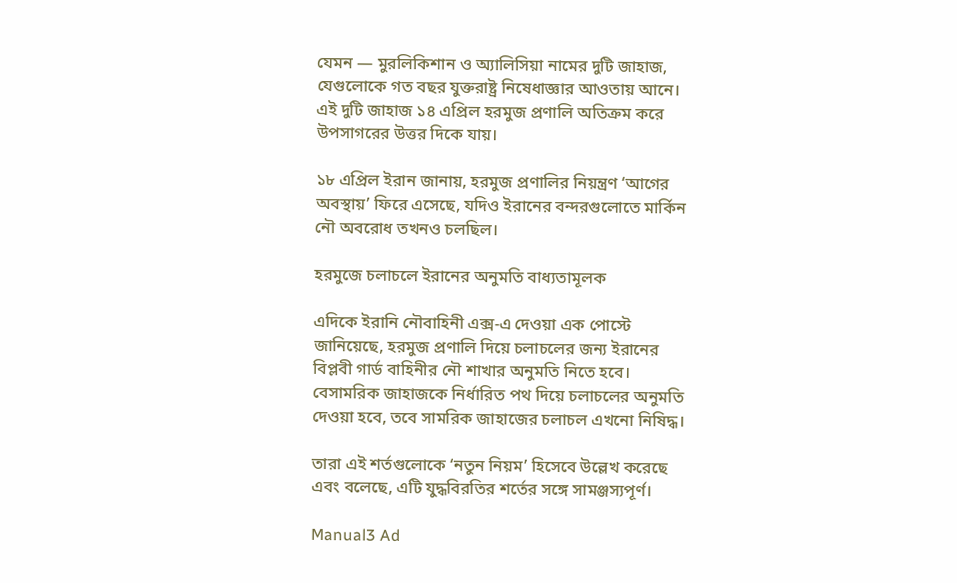যেমন — মুরলিকিশান ও অ্যালিসিয়া নামের দুটি জাহাজ, যেগুলোকে গত বছর যুক্তরাষ্ট্র নিষেধাজ্ঞার আওতায় আনে। এই দুটি জাহাজ ১৪ এপ্রিল হরমুজ প্রণালি অতিক্রম করে উপসাগরের উত্তর দিকে যায়।

১৮ এপ্রিল ইরান জানায়, হরমুজ প্রণালির নিয়ন্ত্রণ ‘আগের অবস্থায়’ ফিরে এসেছে, যদিও ইরানের বন্দরগুলোতে মার্কিন নৌ অবরোধ তখনও চলছিল।

হরমুজে চলাচলে ইরানের অনুমতি বাধ্যতামূলক

এদিকে ইরানি নৌবাহিনী এক্স-এ দেওয়া এক পোস্টে জানিয়েছে, হরমুজ প্রণালি দিয়ে চলাচলের জন্য ইরানের বিপ্লবী গার্ড বাহিনীর নৌ শাখার অনুমতি নিতে হবে। বেসামরিক জাহাজকে নির্ধারিত পথ দিয়ে চলাচলের অনুমতি দেওয়া হবে, তবে সামরিক জাহাজের চলাচল এখনো নিষিদ্ধ।

তারা এই শর্তগুলোকে ‘নতুন নিয়ম’ হিসেবে উল্লেখ করেছে এবং বলেছে, এটি যুদ্ধবিরতির শর্তের সঙ্গে সামঞ্জস্যপূর্ণ।

Manual3 Ad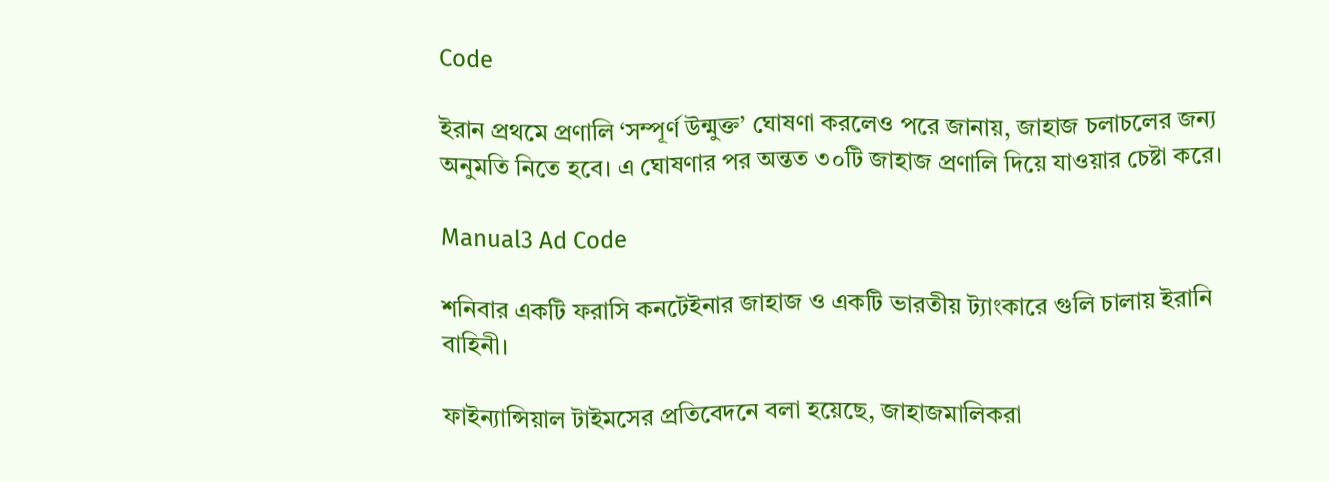Code

ইরান প্রথমে প্রণালি ‘সম্পূর্ণ উন্মুক্ত’ ঘোষণা করলেও পরে জানায়, জাহাজ চলাচলের জন্য অনুমতি নিতে হবে। এ ঘোষণার পর অন্তত ৩০টি জাহাজ প্রণালি দিয়ে যাওয়ার চেষ্টা করে।

Manual3 Ad Code

শনিবার একটি ফরাসি কনটেইনার জাহাজ ও একটি ভারতীয় ট্যাংকারে গুলি চালায় ইরানি বাহিনী।

ফাইন্যান্সিয়াল টাইমসের প্রতিবেদনে বলা হয়েছে, জাহাজমালিকরা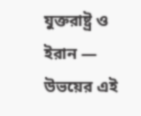যুক্তরাষ্ট্র ও ইরান — উভয়ের এই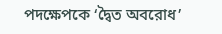পদক্ষেপকে ‘দ্বৈত অবরোধ’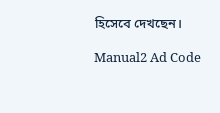হিসেবে দেখছেন।

Manual2 Ad Code